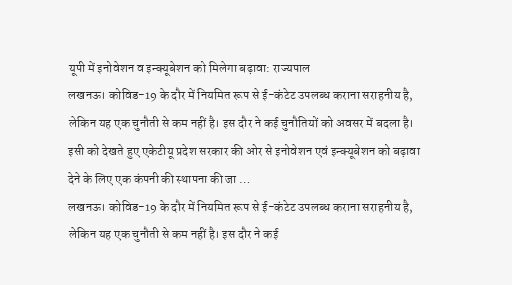यूपी में इनोवेशन व इन्क्यूबेशन को मिलेगा बढ़ावा: राज्यपाल
लखनऊ। कोविड-19 के दौर में नियमित रूप से ई-कंटेट उपलब्ध कराना सराहनीय है, लेकिन यह एक चुनौती से कम नहीं है। इस दौर ने कई चुनौतियों को अवसर में बदला है। इसी को देखते हुए एकेटीयू प्रदेश सरकार की ओर से इनोवेशन एवं इन्क्यूबेशन को बढ़ावा देने के लिए एक कंपनी की स्थापना की जा …
लखनऊ। कोविड-19 के दौर में नियमित रूप से ई-कंटेट उपलब्ध कराना सराहनीय है, लेकिन यह एक चुनौती से कम नहीं है। इस दौर ने कई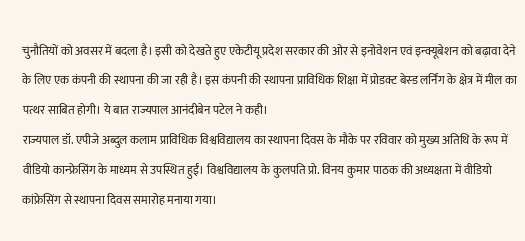चुनौतियों को अवसर में बदला है। इसी को देखते हुए एकेटीयू प्रदेश सरकार की ओर से इनोवेशन एवं इन्क्यूबेशन को बढ़ावा देने के लिए एक कंपनी की स्थापना की जा रही है। इस कंपनी की स्थापना प्राविधिक शिक्षा में प्रोडक्ट बेस्ड लर्निंग के क्षेत्र में मील का पत्थर साबित होगी। ये बात राज्यपाल आनंदीबेन पटेल ने कही।
राज्यपाल डॉ. एपीजे अब्दुल कलाम प्राविधिक विश्वविद्यालय का स्थापना दिवस के मौके पर रविवार को मुख्य अतिथि के रूप में वीडियो कान्फ्रेसिंग के माध्यम से उपस्थित हुईं। विश्वविद्यालय के कुलपति प्रो. विनय कुमार पाठक की अध्यक्षता में वीडियो कांफ्रेसिंग से स्थापना दिवस समारोह मनाया गया।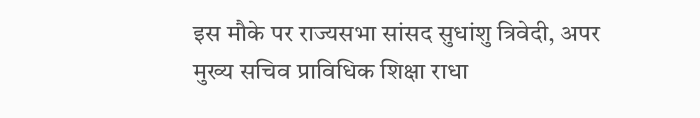इस मौके पर राज्यसभा सांसद सुधांशु त्रिवेदी, अपर मुख्य सचिव प्राविधिक शिक्षा राधा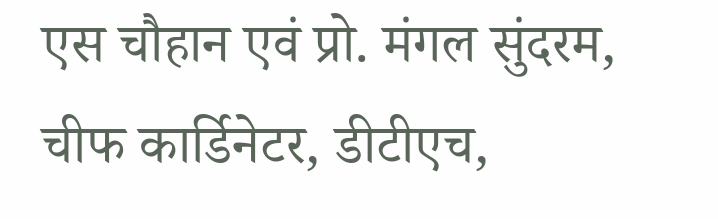एस चौहान एवं प्रो. मंगल सुंदरम, चीफ कार्डिनेटर, डीटीएच,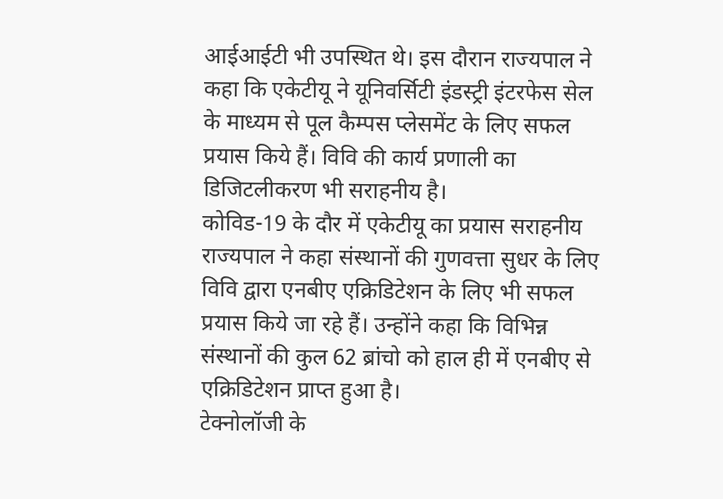आईआईटी भी उपस्थित थे। इस दौरान राज्यपाल ने कहा कि एकेटीयू ने यूनिवर्सिटी इंडस्ट्री इंटरफेस सेल के माध्यम से पूल कैम्पस प्लेसमेंट के लिए सफल प्रयास किये हैं। विवि की कार्य प्रणाली का डिजिटलीकरण भी सराहनीय है।
कोविड-19 के दौर में एकेटीयू का प्रयास सराहनीय
राज्यपाल ने कहा संस्थानों की गुणवत्ता सुधर के लिए विवि द्वारा एनबीए एक्रिडिटेशन के लिए भी सफल प्रयास किये जा रहे हैं। उन्होंने कहा कि विभिन्न संस्थानों की कुल 62 ब्रांचो को हाल ही में एनबीए से एक्रिडिटेशन प्राप्त हुआ है।
टेक्नोलॉजी के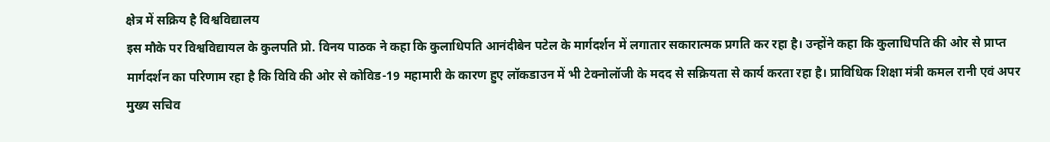क्षेत्र में सक्रिय है विश्वविद्यालय
इस मौके पर विश्वविद्यायल के कुलपति प्रो. विनय पाठक ने कहा कि कुलाधिपति आनंदीबेन पटेल के मार्गदर्शन में लगातार सकारात्मक प्रगति कर रहा है। उन्होंने कहा कि कुलाधिपति की ओर से प्राप्त मार्गदर्शन का परिणाम रहा है कि विवि की ओर से कोविड-19 महामारी के कारण हुए लॉकडाउन में भी टेक्नोलॉजी के मदद से सक्रियता से कार्य करता रहा है। प्राविधिक शिक्षा मंत्री कमल रानी एवं अपर मुख्य सचिव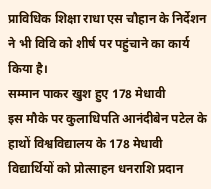प्राविधिक शिक्षा राधा एस चौहान के निर्देशन ने भी विवि को शीर्ष पर पहुंचाने का कार्य किया है।
सम्मान पाकर खुश हुए 178 मेधावी
इस मौके पर कुलाधिपति आनंदीबेन पटेल के हाथों विश्वविद्यालय के 178 मेधावी विद्यार्थियों को प्रोत्साहन धनराशि प्रदान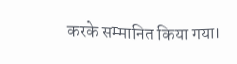करके सम्मानित किया गया।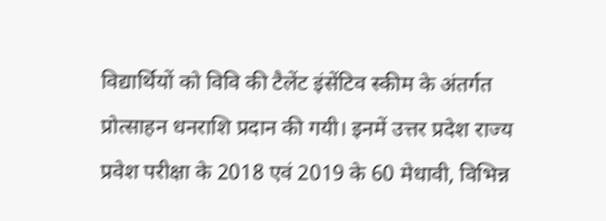विद्यार्थियों को विवि की टैलेंट इंसेंटिव स्कीम के अंतर्गत प्रोत्साहन धनराशि प्रदान की गयी। इनमें उत्तर प्रदेश राज्य प्रवेश परीक्षा के 2018 एवं 2019 के 60 मेधावी, विभिन्न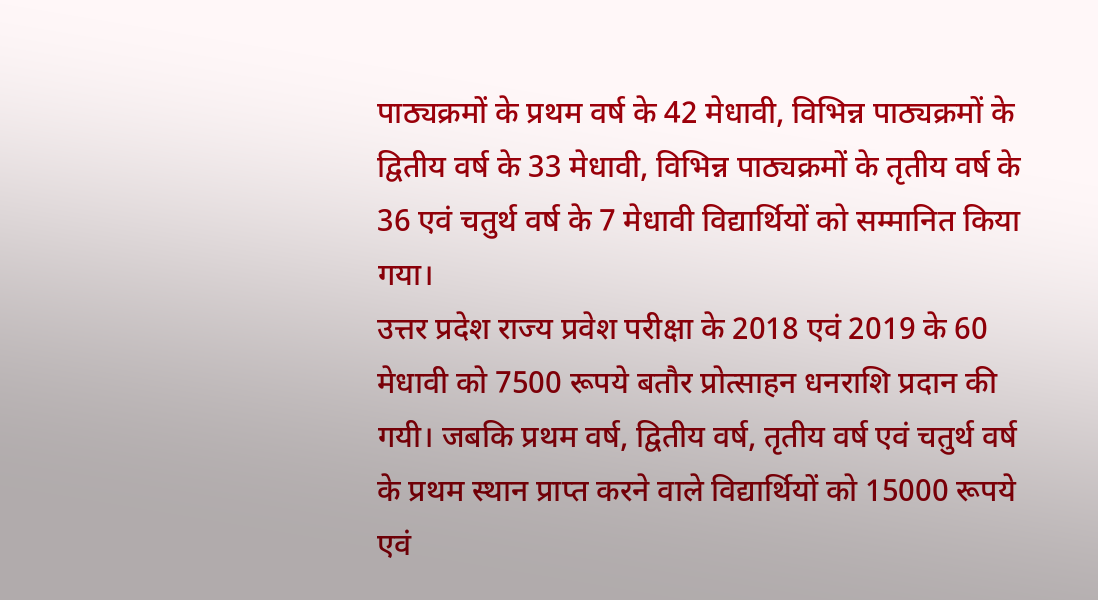पाठ्यक्रमों के प्रथम वर्ष के 42 मेधावी, विभिन्न पाठ्यक्रमों के द्वितीय वर्ष के 33 मेधावी, विभिन्न पाठ्यक्रमों के तृतीय वर्ष के 36 एवं चतुर्थ वर्ष के 7 मेधावी विद्यार्थियों को सम्मानित किया गया।
उत्तर प्रदेश राज्य प्रवेश परीक्षा के 2018 एवं 2019 के 60 मेधावी को 7500 रूपये बतौर प्रोत्साहन धनराशि प्रदान की गयी। जबकि प्रथम वर्ष, द्वितीय वर्ष, तृतीय वर्ष एवं चतुर्थ वर्ष के प्रथम स्थान प्राप्त करने वाले विद्यार्थियों को 15000 रूपये एवं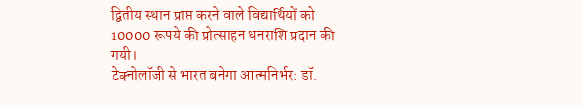द्वितीय स्थान प्राप्त करने वाले विद्यार्थियों को 10000 रूपये की प्रोत्साहन धनराशि प्रदान की गयी।
टेक्नोलॉजी से भारत बनेगा आत्मनिर्भर: डॉ.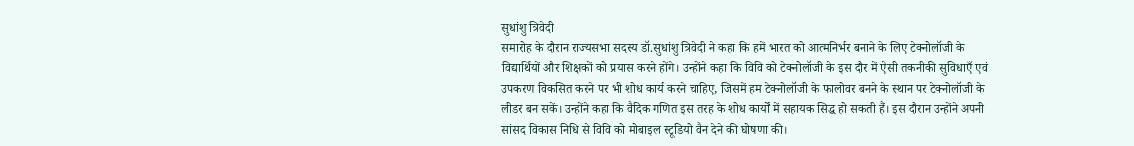सुधांशु त्रिवेदी
समारोह के दौरान राज्यसभा सदस्य डॉ.सुधांशु त्रिवेदी ने कहा कि हमें भारत को आत्मनिर्भर बनाने के लिए टेक्नोलॉजी के विद्यार्थियों और शिक्षकों को प्रयास करने होंगे। उन्होंने कहा कि विवि को टेक्नोलॉजी के इस दौर में ऐसी तकनीकी सुविधाएँ एवं उपकरण विकसित करने पर भी शोध कार्य करने चाहिए, जिसमें हम टेक्नोलॉजी के फालोवर बनने के स्थान पर टेक्नोलॉजी के लीडर बन सकें। उन्होंने कहा कि वैदिक गणित इस तरह के शोध कार्यों में सहायक सिद्ध हो सकती हैं। इस दौरान उन्होंने अपनी सांसद विकास निधि से विवि को मोबाइल स्टूडियो वैन देने की घोषणा की।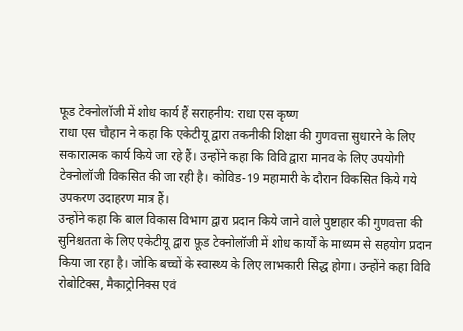फूड टेक्नोलॉजी में शोध कार्य हैं सराहनीय: राधा एस कृष्ण
राधा एस चौहान ने कहा कि एकेटीयू द्वारा तकनीकी शिक्षा की गुणवत्ता सुधारने के लिए सकारात्मक कार्य किये जा रहे हैं। उन्होंने कहा कि विवि द्वारा मानव के लिए उपयोगी टेक्नोलॉजी विकसित की जा रही है। कोविड-19 महामारी के दौरान विकसित किये गये उपकरण उदाहरण मात्र हैं।
उन्होंने कहा कि बाल विकास विभाग द्वारा प्रदान किये जाने वाले पुष्टाहार की गुणवत्ता की सुनिश्चतता के लिए एकेटीयू द्वारा फ़ूड टेक्नोलॉजी में शोध कार्यों के माध्यम से सहयोग प्रदान किया जा रहा है। जोकि बच्चों के स्वास्थ्य के लिए लाभकारी सिद्ध होगा। उन्होंने कहा विवि रोबोटिक्स, मैकाट्रोनिक्स एवं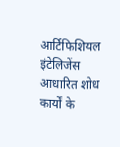आर्टिफिशियल इंटेलिजेंस आधारित शोध कार्यों के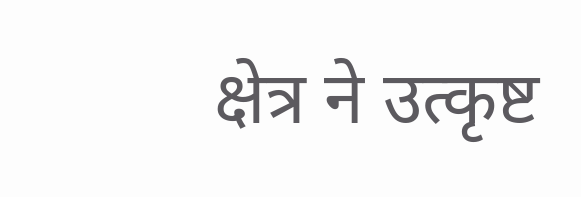क्षेत्र ने उत्कृष्ट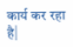कार्य कर रहा है|